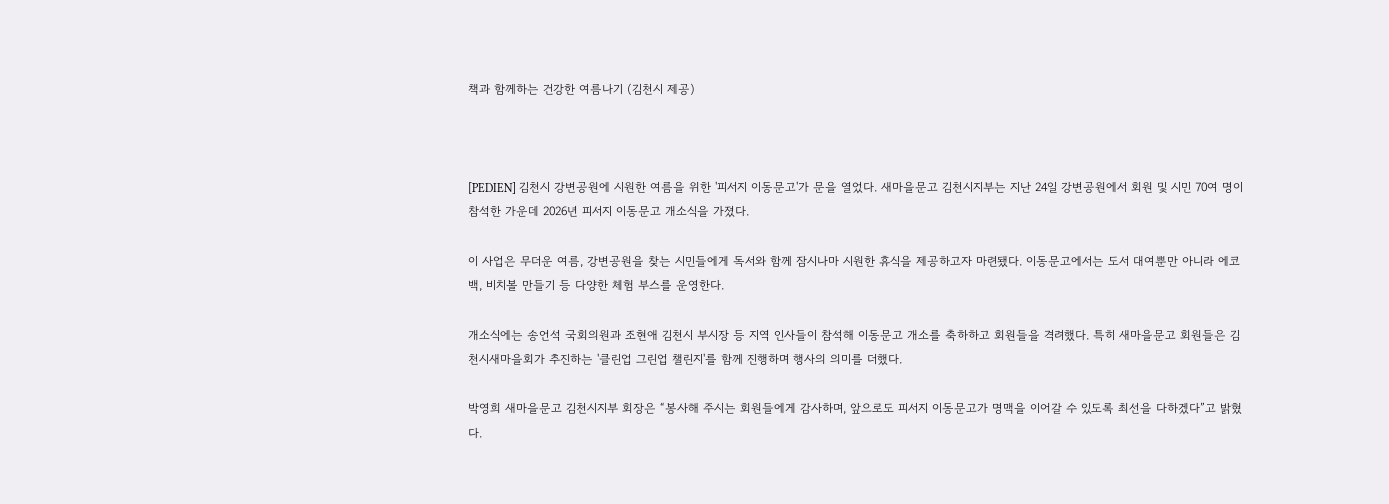책과 함께하는 건강한 여름나기 (김천시 제공)



[PEDIEN] 김천시 강변공원에 시원한 여름을 위한 '피서지 이동문고'가 문을 열었다. 새마을문고 김천시지부는 지난 24일 강변공원에서 회원 및 시민 70여 명이 참석한 가운데 2026년 피서지 이동문고 개소식을 가졌다.

이 사업은 무더운 여름, 강변공원을 찾는 시민들에게 독서와 함께 잠시나마 시원한 휴식을 제공하고자 마련됐다. 이동문고에서는 도서 대여뿐만 아니라 에코백, 비치볼 만들기 등 다양한 체험 부스를 운영한다.

개소식에는 송언석 국회의원과 조현애 김천시 부시장 등 지역 인사들이 참석해 이동문고 개소를 축하하고 회원들을 격려했다. 특히 새마을문고 회원들은 김천시새마을회가 추진하는 '클린업 그린업 챌린지'를 함께 진행하며 행사의 의미를 더했다.

박영희 새마을문고 김천시지부 회장은 “봉사해 주시는 회원들에게 감사하며, 앞으로도 피서지 이동문고가 명맥을 이어갈 수 있도록 최선을 다하겠다”고 밝혔다.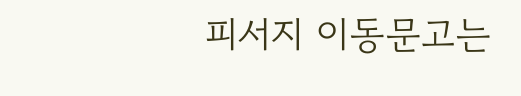피서지 이동문고는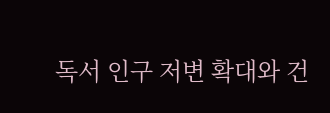독서 인구 저변 확대와 건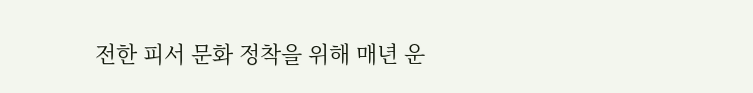전한 피서 문화 정착을 위해 매년 운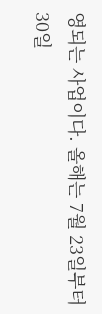영되는 사업이다. 올해는 7월 23일부터 30일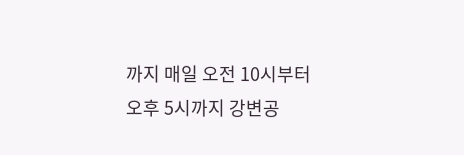까지 매일 오전 10시부터 오후 5시까지 강변공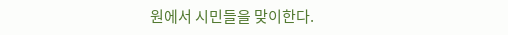원에서 시민들을 맞이한다.